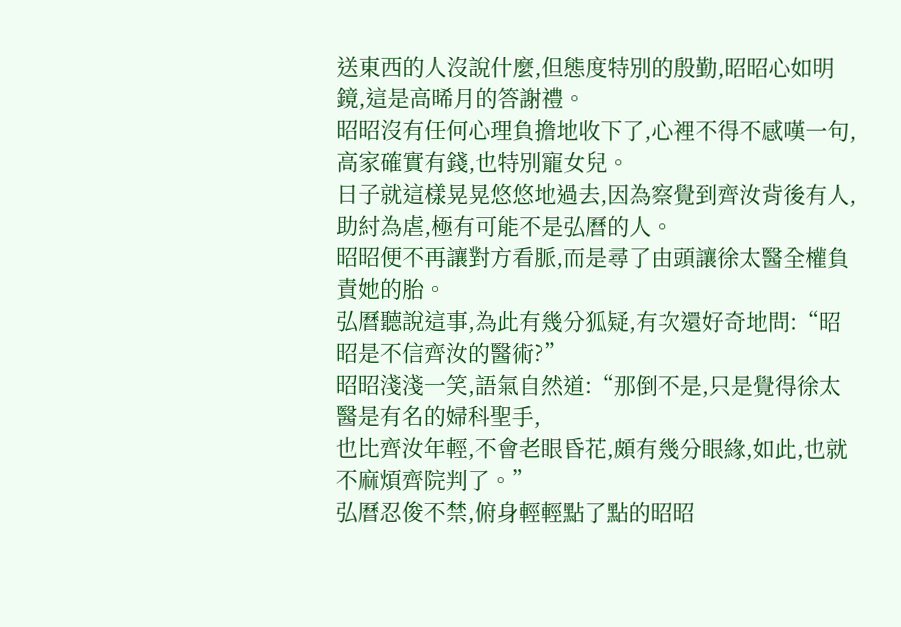送東西的人沒說什麼,但態度特別的殷勤,昭昭心如明鏡,這是高晞月的答謝禮。
昭昭沒有任何心理負擔地收下了,心裡不得不感嘆一句,高家確實有錢,也特別寵女兒。
日子就這樣晃晃悠悠地過去,因為察覺到齊汝背後有人,助紂為虐,極有可能不是弘曆的人。
昭昭便不再讓對方看脈,而是尋了由頭讓徐太醫全權負責她的胎。
弘曆聽說這事,為此有幾分狐疑,有次還好奇地問:“昭昭是不信齊汝的醫術?”
昭昭淺淺一笑,語氣自然道:“那倒不是,只是覺得徐太醫是有名的婦科聖手,
也比齊汝年輕,不會老眼昏花,頗有幾分眼緣,如此,也就不麻煩齊院判了。”
弘曆忍俊不禁,俯身輕輕點了點的昭昭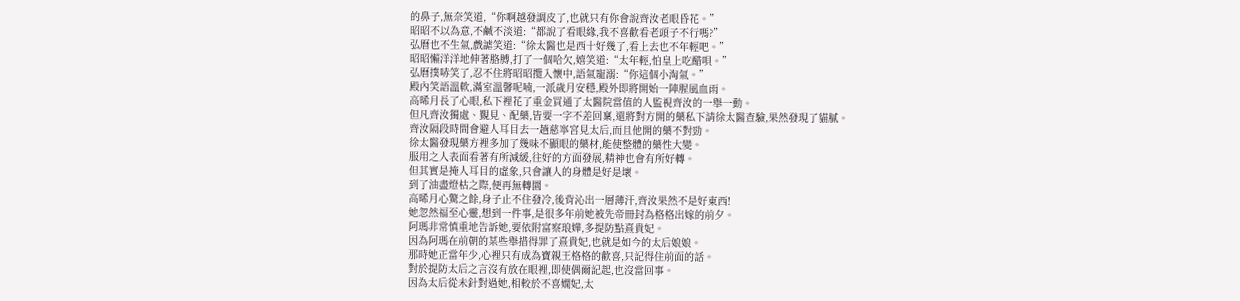的鼻子,無奈笑道,“你啊越發調皮了,也就只有你會說齊汝老眼昏花。”
昭昭不以為意,不鹹不淡道:“都說了看眼緣,我不喜歡看老頭子不行嗎?”
弘曆也不生氣,戲謔笑道:“徐太醫也是西十好幾了,看上去也不年輕吧。”
昭昭懶洋洋地伸著胳膊,打了一個哈欠,嬉笑道:“太年輕,怕皇上吃醋唄。”
弘曆撲哧笑了,忍不住將昭昭攬入懷中,語氣寵溺:“你這個小淘氣。”
殿內笑語溫軟,滿室溫馨呢喃,一派歲月安穩,殿外即將開始一陣腥風血雨。
高晞月長了心眼,私下裡花了重金買通了太醫院當值的人監視齊汝的一舉一動。
但凡齊汝獨處、覲見、配藥,皆要一字不差回稟,還將對方開的藥私下請徐太醫查驗,果然發現了貓膩。
齊汝隔段時間會避人耳目去一趟慈寧宮見太后,而且他開的藥不對勁。
徐太醫發現藥方裡多加了幾味不顯眼的藥材,能使整體的藥性大變。
服用之人表面看著有所減緩,往好的方面發展,精神也會有所好轉。
但其實是掩人耳目的虛象,只會讓人的身體是好是壞。
到了油盡燈枯之際,便再無轉圜。
高晞月心驚之餘,身子止不住發冷,後背沁出一層薄汗,齊汝果然不是好東西!
她忽然福至心靈,想到一件事,是很多年前她被先帝冊封為格格出嫁的前夕。
阿瑪非常慎重地告訴她,要依附富察琅嬅,多提防點熹貴妃。
因為阿瑪在前朝的某些舉措得罪了熹貴妃,也就是如今的太后娘娘。
那時她正當年少,心裡只有成為寶親王格格的歡喜,只記得住前面的話。
對於提防太后之言沒有放在眼裡,即使偶爾記起,也沒當回事。
因為太后從未針對過她,相較於不喜嫻妃,太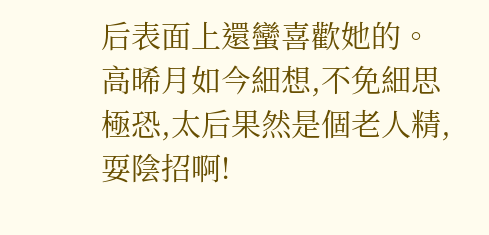后表面上還蠻喜歡她的。
高晞月如今細想,不免細思極恐,太后果然是個老人精,耍陰招啊!